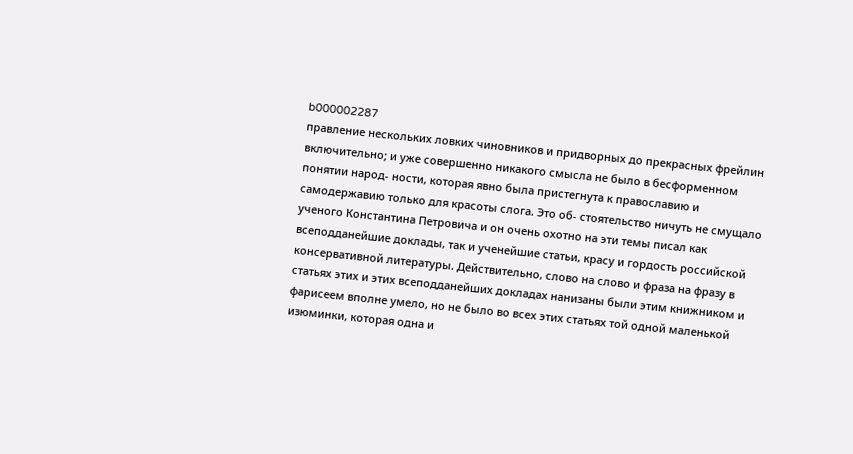b000002287
правление нескольких ловких чиновников и придворных до прекрасных фрейлин включительно; и уже совершенно никакого смысла не было в бесформенном понятии народ- ности, которая явно была пристегнута к православию и самодержавию только для красоты слога. Это об- стоятельство ничуть не смущало ученого Константина Петровича и он очень охотно на эти темы писал как всеподданейшие доклады, так и ученейшие статьи, красу и гордость российской консервативной литературы. Действительно, слово на слово и фраза на фразу в статьях этих и этих всеподданейших докладах нанизаны были этим книжником и фарисеем вполне умело, но не было во всех этих статьях той одной маленькой изюминки, которая одна и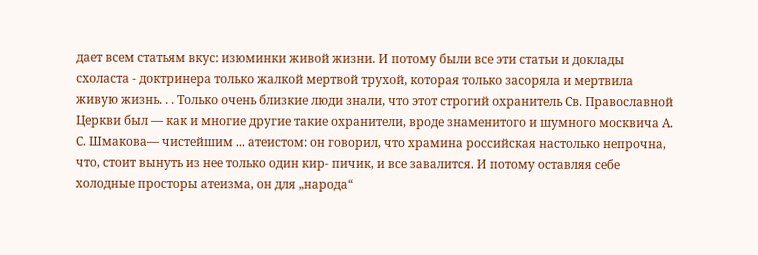дает всем статьям вкус: изюминки живой жизни. И потому были все эти статьи и доклады схоласта - доктринера только жалкой мертвой трухой, которая только засоряла и мертвила живую жизнь. . . Только очень близкие люди знали, что этот строгий охранитель Св. Православной Церкви был — как и многие другие такие охранители, вроде знаменитого и шумного москвича А. С. Шмакова— чистейшим ... атеистом: он говорил, что храмина российская настолько непрочна, что, стоит вынуть из нее только один кир- пичик, и все завалится. И потому оставляя себе холодные просторы атеизма, он для „народа“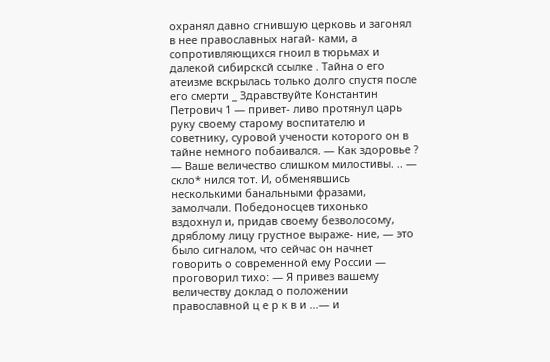охранял давно сгнившую церковь и загонял в нее православных нагай- ками, а сопротивляющихся гноил в тюрьмах и далекой сибирсксй ссылке . Тайна о его атеизме вскрылась только долго спустя после его смерти _ Здравствуйте Константин Петрович 1 — привет- ливо протянул царь руку своему старому воспитателю и советнику, суровой учености которого он в тайне немного побаивался. — Как здоровье ? — Ваше величество слишком милостивы. .. — скло* нился тот. И, обменявшись несколькими банальными фразами, замолчали. Победоносцев тихонько вздохнул и, придав своему безволосому, дряблому лицу грустное выраже- ние, — это было сигналом, что сейчас он начнет говорить о современной ему России — проговорил тихо: — Я привез вашему величеству доклад о положении православной ц е р к в и ...— и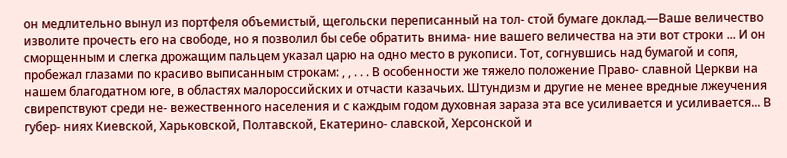он медлительно вынул из портфеля объемистый, щегольски переписанный на тол- стой бумаге доклад.—Ваше величество изволите прочесть его на свободе, но я позволил бы себе обратить внима- ние вашего величества на эти вот строки ... И он сморщенным и слегка дрожащим пальцем указал царю на одно место в рукописи. Тот, согнувшись над бумагой и сопя, пробежал глазами по красиво выписанным строкам: , , . . . В особенности же тяжело положение Право- славной Церкви на нашем благодатном юге, в областях малороссийских и отчасти казачьих. Штундизм и другие не менее вредные лжеучения свирепствуют среди не- вежественного населения и с каждым годом духовная зараза эта все усиливается и усиливается... В губер- ниях Киевской, Харьковской, Полтавской, Екатерино- славской, Херсонской и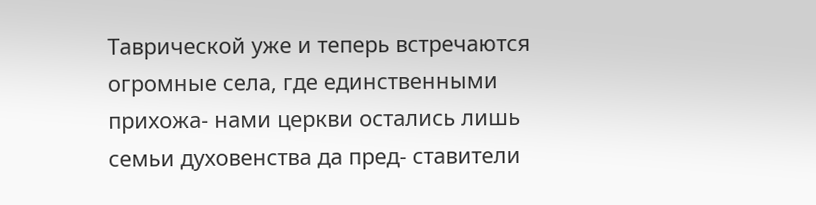Таврической уже и теперь встречаются огромные села, где единственными прихожа- нами церкви остались лишь семьи духовенства да пред- ставители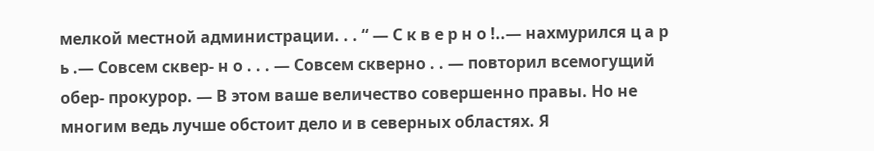мелкой местной администрации. . . “ — С к в е р н о !..— нахмурился ц а р ь .— Совсем сквер- н о . . . — Совсем скверно . . — повторил всемогущий обер- прокурор. — В этом ваше величество совершенно правы. Но не многим ведь лучше обстоит дело и в северных областях. Я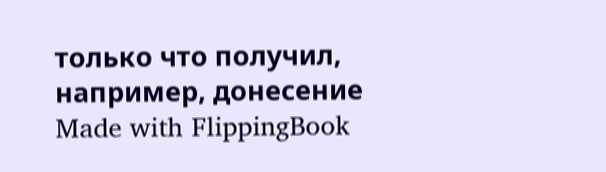только что получил, например, донесение
Made with FlippingBook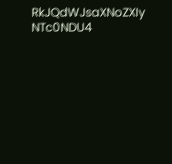RkJQdWJsaXNoZXIy NTc0NDU4